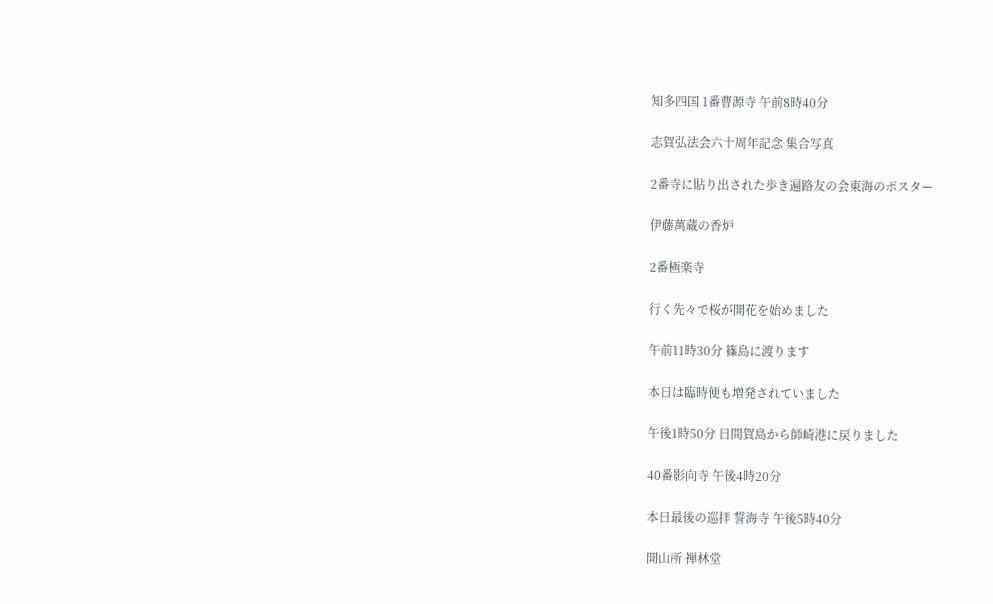知多四国 1番曹源寺 午前8時40分

志賀弘法会六十周年記念 集合写真

2番寺に貼り出された歩き遍路友の会東海のポスター

伊藤萬蔵の香炉

2番極楽寺

行く先々で桜が開花を始めました

午前11時30分 篠島に渡ります

本日は臨時便も増発されていました

午後1時50分 日間賀島から師崎港に戻りました

40番影向寺 午後4時20分

本日最後の巡拝 誓海寺 午後5時40分

開山所 禅林堂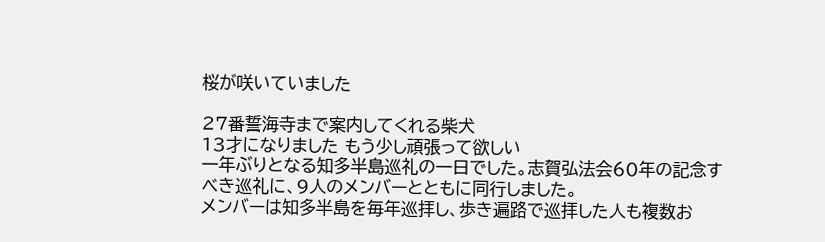桜が咲いていました

27番誓海寺まで案内してくれる柴犬
13才になりました もう少し頑張って欲しい
一年ぶりとなる知多半島巡礼の一日でした。志賀弘法会60年の記念すべき巡礼に、9人のメンバーとともに同行しました。
メンバーは知多半島を毎年巡拝し、歩き遍路で巡拝した人も複数お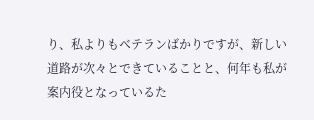り、私よりもベテランばかりですが、新しい道路が次々とできていることと、何年も私が案内役となっているた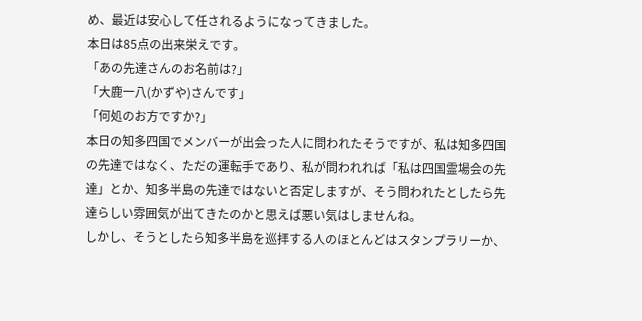め、最近は安心して任されるようになってきました。
本日は85点の出来栄えです。
「あの先達さんのお名前は?」
「大鹿一八(かずや)さんです」
「何処のお方ですか?」
本日の知多四国でメンバーが出会った人に問われたそうですが、私は知多四国の先達ではなく、ただの運転手であり、私が問われれば「私は四国霊場会の先達」とか、知多半島の先達ではないと否定しますが、そう問われたとしたら先達らしい雰囲気が出てきたのかと思えば悪い気はしませんね。
しかし、そうとしたら知多半島を巡拝する人のほとんどはスタンプラリーか、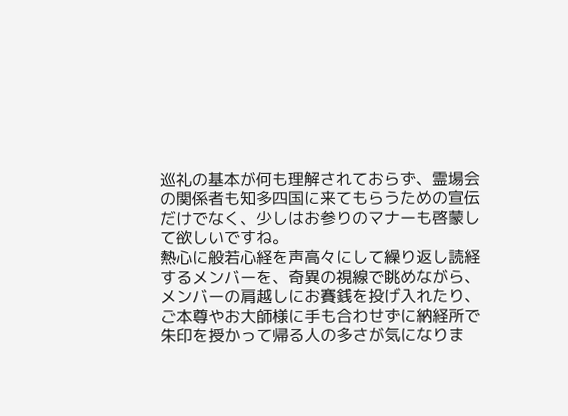巡礼の基本が何も理解されておらず、霊場会の関係者も知多四国に来てもらうための宣伝だけでなく、少しはお参りのマナーも啓蒙して欲しいですね。
熱心に般若心経を声高々にして繰り返し読経するメンバーを、奇異の視線で眺めながら、メンバーの肩越しにお賽銭を投げ入れたり、ご本尊やお大師様に手も合わせずに納経所で朱印を授かって帰る人の多さが気になりま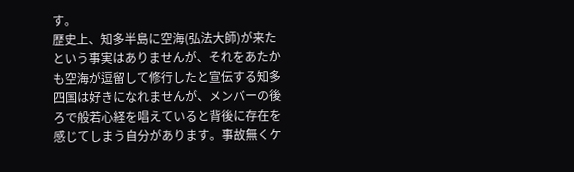す。
歴史上、知多半島に空海(弘法大師)が来たという事実はありませんが、それをあたかも空海が逗留して修行したと宣伝する知多四国は好きになれませんが、メンバーの後ろで般若心経を唱えていると背後に存在を感じてしまう自分があります。事故無くケ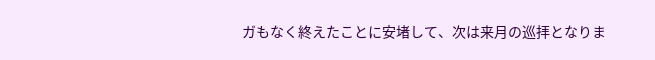ガもなく終えたことに安堵して、次は来月の巡拝となりま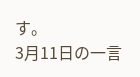す。
3月11日の一言